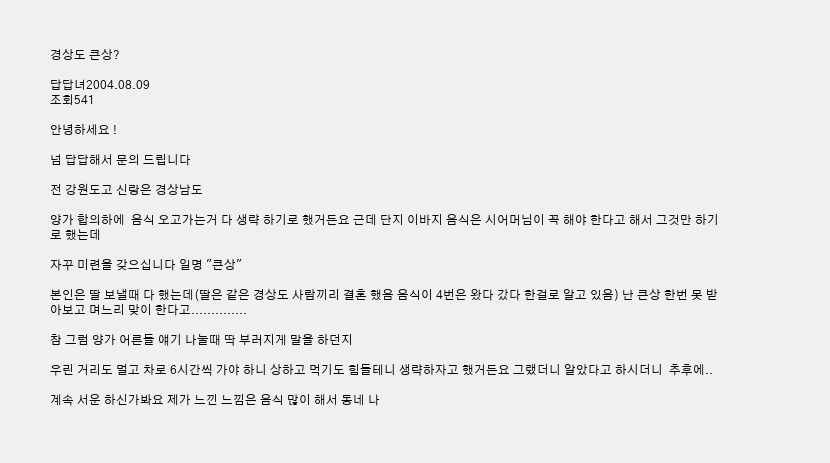경상도 큰상?

답답녀2004.08.09
조회541

안녕하세요 !

넘 답답해서 문의 드립니다

전 강원도고 신랑은 경상남도

양가 합의하에  음식 오고가는거 다 생략 하기로 했거든요 근데 단지 이바지 음식은 시어머님이 꼭 해야 한다고 해서 그것만 하기로 했는데

자꾸 미련을 갖으십니다 일명 "큰상"

본인은 딸 보낼때 다 했는데(딸은 같은 경상도 사람끼리 결혼 했음 음식이 4번은 왔다 갔다 한걸로 알고 있음) 난 큰상 한번 못 받아보고 며느리 맞이 한다고..............

참 그럼 양가 어른들 얘기 나눌때 딱 부러지게 말을 하던지

우린 거리도 멀고 차로 6시간씩 가야 하니 상하고 먹기도 힘들테니 생략하자고 했거든요 그랬더니 알았다고 하시더니  추후에..

계속 서운 하신가봐요 제가 느낀 느낌은 음식 많이 해서 동네 나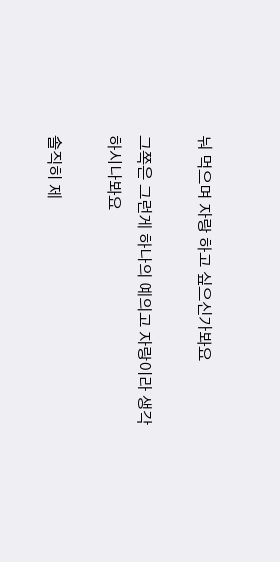눠 먹으며 자랑 하고 싶으신가봐요

그쪽은 그런게 하나의 예의고 자랑이라 생각 하시나봐요

솔직히 제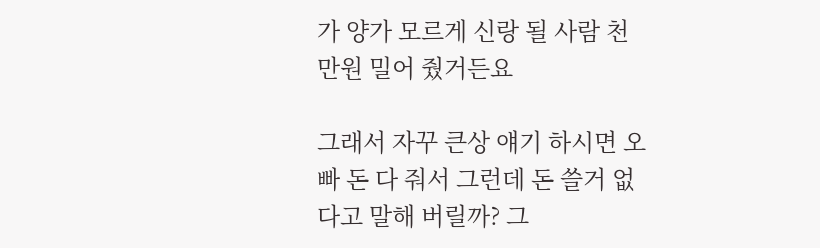가 양가 모르게 신랑 될 사람 천만원 밀어 줬거든요

그래서 자꾸 큰상 얘기 하시면 오빠 돈 다 줘서 그런데 돈 쓸거 없다고 말해 버릴까? 그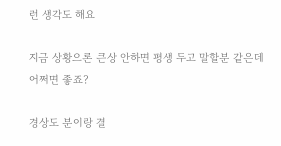런 생각도 해요

지금 상황으론 큰상 안하면 평생 두고 말할분 같은데 어쩌면 좋죠?

경상도 분이랑 결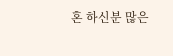혼 하신분 많은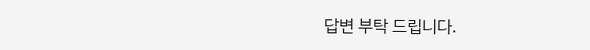답변 부탁 드립니다.